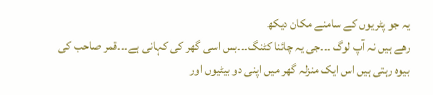یہ جو پٹریوں کے سامنے مکان دیکھ
رھے ہیں نہ آپ لوگ ۔۔۔جی یہ چائنا کٹنگ۔۔۔بس اسی گھر کی کہانی ہے۔۔۔قمر صاحب کی بیوہ رہتی ہیں اس ایک منزلہ گھر میں اپنی دو بیٹیوں اور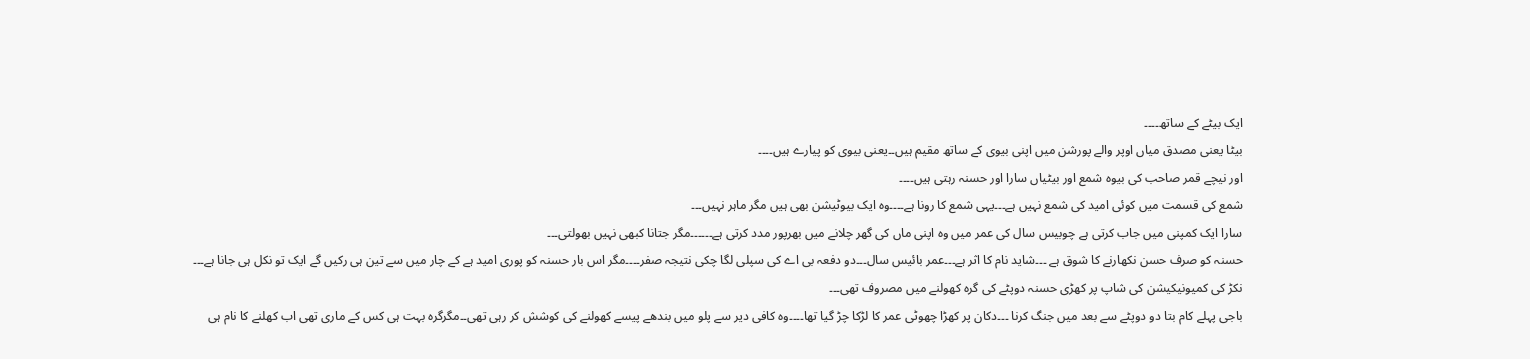ایک بیٹے کے ساتھ۔۔۔۔
بیٹا یعنی مصدق میاں اوپر والے پورشن میں اپنی بیوی کے ساتھ مقیم ہیں۔۔یعنی بیوی کو پیارے ہیں۔۔۔۔
اور نیچے قمر صاحب کی بیوہ شمع اور بیٹیاں سارا اور حسنہ رہتی ہیں۔۔۔۔
شمع کی قسمت میں کوئی امید کی شمع نہیں ہے۔۔۔یہی شمع کا رونا ہے۔۔۔۔وہ ایک بیوٹیشن بھی ہیں مگر ماہر نہیں۔۔۔
سارا ایک کمپنی میں جاب کرتی ہے چوبیس سال کی عمر میں وہ اپنی ماں کی گھر چلانے میں بھرپور مدد کرتی ہے۔۔۔۔۔۔مگر جتانا کبھی نہیں بھولتی۔۔۔
حسنہ کو صرف حسن نکھارنے کا شوق ہے ۔۔۔شاید نام کا اثر ہے۔۔۔عمر بائیس سال۔۔۔دو دفعہ بی اے کی سپلی لگا چکی نتیجہ صفر۔۔۔۔مگر اس بار حسنہ کو پوری امید ہے کے چار میں سے تین ہی رکیں گے ایک تو نکل ہی جانا ہے۔۔۔
نکڑ کی کمیونیکیشن کی شاپ پر کھڑی حسنہ دوپٹے کی گرہ کھولنے میں مصروف تھی۔۔۔
باجی پہلے کام بتا دو دوپٹے سے بعد میں جنگ کرنا ۔۔۔دکان پر کھڑا چھوٹی عمر کا لڑکا چڑ گیا تھا۔۔۔۔وہ کافی دیر سے پلو میں بندھے پیسے کھولنے کی کوشش کر رہی تھی۔۔مگرگرہ بہت ہی کس کے ماری تھی اب کھلنے کا نام ہی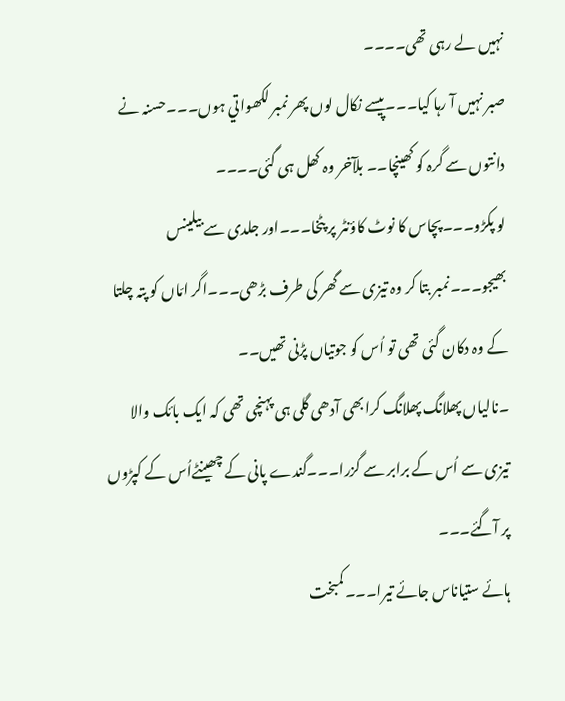نہیں لے رہی تھی۔۔۔۔
صبر نہیں آ رہا کیا۔۔۔پیسے نکال لوں پھر نمبر لکھواتي ہوں۔۔۔حسنہ نے دانتوں سے گرہ کو کھینچا۔۔ بلآخر وہ کھل ہی گئی۔۔۔۔
لو پکڑو۔۔۔پچاس کا نوٹ کاؤنٹر پر پٹخا۔۔۔اور جلدی سے بیلینس بھیجو۔۔۔نمبر بتا کر وہ تیزی سے گھر کی طرف بڑھی۔۔۔اگر امّاں کو پتہ چلتا کے وہ دکان گئی تھی تو اُس کو جوتیاں پڑنی تھیں۔۔
۔نالیاں پھلانگ پھلانگ کرابھی آدھی گلی ہی پہنچی تھی کہ ایک بائک والا تیزی سے اُس کے برابر سے گزرا۔۔۔گندے پانی کے چھینٹےاُس کے کپڑوں پر آگئے۔۔۔
ہائے ستیاناس جائے تیرا۔۔۔کمبخت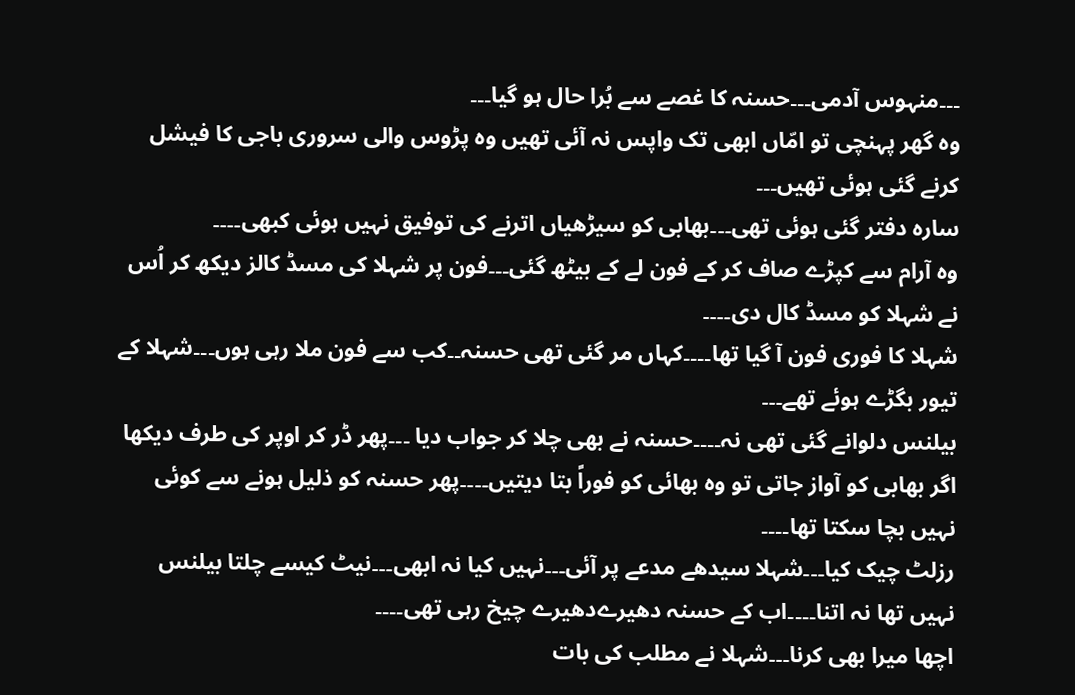۔۔۔منہوس آدمی۔۔۔حسنہ کا غصے سے بُرا حال ہو گیا۔۔۔
وہ گھر پہنچی تو امّاں ابھی تک واپس نہ آئی تھیں وہ پڑوس والی سروری باجی کا فیشل کرنے گئی ہوئی تھیں۔۔۔
سارہ دفتر گئی ہوئی تھی۔۔۔بھابی کو سیڑھیاں اترنے کی توفیق نہیں ہوئی کبھی۔۔۔۔
وہ آرام سے کپڑے صاف کر کے فون لے کے بیٹھ گئی۔۔۔فون پر شہلا کی مسڈ کالز دیکھ کر اُس نے شہلا کو مسڈ کال دی۔۔۔۔
شہلا کا فوری فون آ گیا تھا۔۔۔۔کہاں مر گئی تھی حسنہ۔۔کب سے فون ملا رہی ہوں۔۔۔شہلا کے تیور بگڑے ہوئے تھے۔۔۔
بیلنس دلوانے گئی تھی نہ۔۔۔۔حسنہ نے بھی چلا کر جواب دیا ۔۔۔پھر ڈر کر اوپر کی طرف دیکھا اگر بھابی کو آواز جاتی تو وہ بھائی کو فوراً بتا دیتیں۔۔۔۔پھر حسنہ کو ذلیل ہونے سے کوئی نہیں بچا سکتا تھا۔۔۔۔
رزلٹ چیک کیا۔۔۔شہلا سیدھے مدعے پر آئی۔۔۔نہیں کیا نہ ابھی۔۔۔نیٹ کیسے چلتا بیلنس نہیں تھا نہ اتنا۔۔۔۔اب کے حسنہ دھیرےدھیرے چیخ رہی تھی۔۔۔۔
اچھا میرا بھی کرنا۔۔۔شہلا نے مطلب کی بات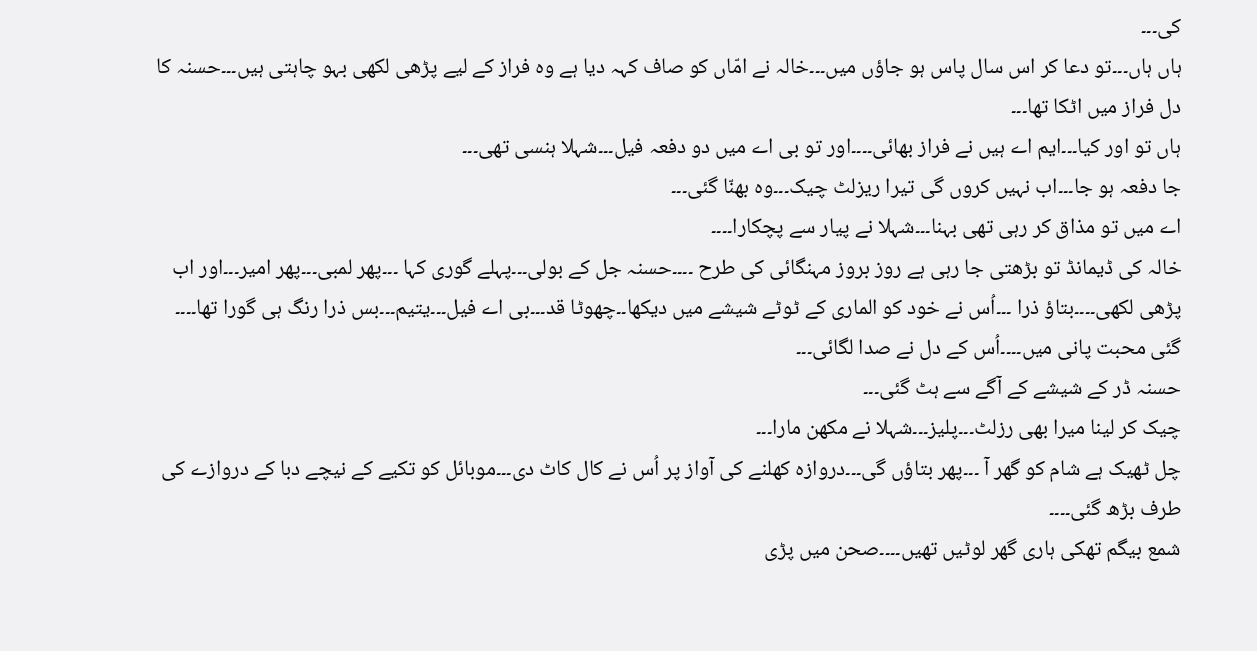کی۔۔۔
ہاں ہاں۔۔۔تو دعا کر اس سال پاس ہو جاؤں میں۔۔۔خالہ نے امّاں کو صاف کہہ دیا ہے وہ فراز کے لیے پڑھی لکھی بہو چاہتی ہیں۔۔۔حسنہ کا دل فراز میں اٹکا تھا۔۔۔
ہاں تو اور کیا۔۔۔ایم اے ہیں نے فراز بھائی۔۔۔۔اور تو بی اے میں دو دفعہ فیل۔۔۔شہلا ہنسی تھی۔۔۔
جا دفعہ ہو جا۔۔۔اب نہیں کروں گی تیرا ریزلٹ چیک۔۔۔وہ بھنّا گئی۔۔۔
اے میں تو مذاق کر رہی تھی بہنا۔۔۔شہلا نے پیار سے پچکارا۔۔۔۔
خالہ کی ڈیمانڈ تو بڑھتی جا رہی ہے روز بروز مہنگائی کی طرح ۔۔۔۔حسنہ جل کے بولی۔۔۔پہلے گوری کہا ۔۔۔پھر لمبی۔۔۔پھر امیر۔۔۔اور اب پڑھی لکھی۔۔۔۔بتاؤ ذرا ۔۔۔اُس نے خود کو الماری کے ٹوٹے شیشے میں دیکھا۔۔چھوٹا قد۔۔۔بی اے فیل۔۔۔یتیم۔۔۔بس ذرا رنگ ہی گورا تھا۔۔۔۔
گئی محبت پانی میں۔۔۔۔اُس کے دل نے صدا لگائی۔۔۔
حسنہ ڈر کے شیشے کے آگے سے ہٹ گئی۔۔۔
چیک کر لینا میرا بھی رزلٹ۔۔۔پلیز۔۔۔شہلا نے مکھن مارا۔۔۔
چل ٹھیک ہے شام کو گھر آ ۔۔۔پھر بتاؤں گی۔۔۔دروازہ کھلنے کی آواز پر اُس نے کال کاٹ دی۔۔۔موبائل کو تکیے کے نیچے دبا کے دروازے کی طرف بڑھ گئی۔۔۔۔
شمع بیگم تھکی ہاری گھر لوٹیں تھیں۔۔۔۔صحن میں پڑی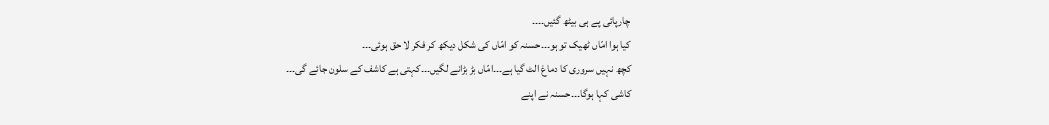چارپائی پے ہی بیٹھ گئیں۔۔۔۔
کیا ہوا امّاں ٹھیک تو ہو۔۔۔حسنہ کو امّاں کی شکل دیکھ کر فکر لا حق ہوئی۔۔۔
کچھ نہیں سروری کا دماغ الٹ گیا ہے۔۔۔امّاں بڑ بڑانے لگیں۔۔۔کہتی ہے کاشف کے سلون جائے گی۔۔۔
کاشی کہا ہوگا۔۔۔حسنہ نے اپنے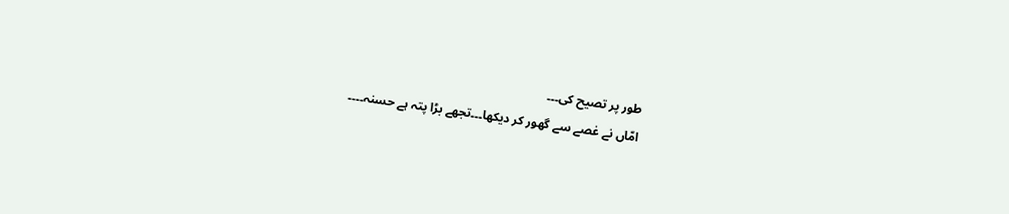طور پر تصیح کی۔۔۔
امّاں نے غصے سے گھور کر دیکھا۔۔۔تجھے بڑا پتہ ہے حسنہ۔۔۔۔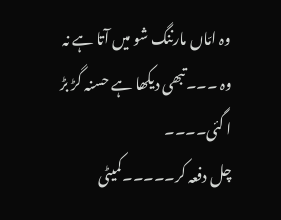وہ امّاں مارننگ شو میں آتا ہے نہ وہ ۔۔۔تبھی دیکھا ہے حسنہ گڑ بڑ ا گئی۔۔۔۔
چل دفعہ کر۔۔۔۔۔کمیٹی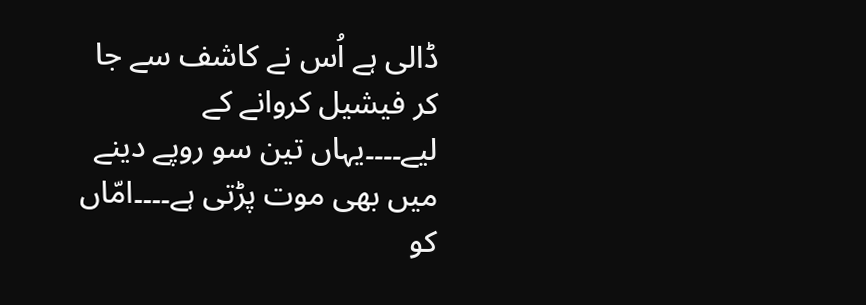ڈالی ہے اُس نے کاشف سے جا کر فیشیل کروانے کے لیے۔۔۔۔یہاں تین سو روپے دینے میں بھی موت پڑتی ہے۔۔۔۔امّاں کو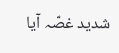شدید غصّہ آیا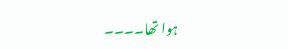ہوا تھا۔۔۔۔